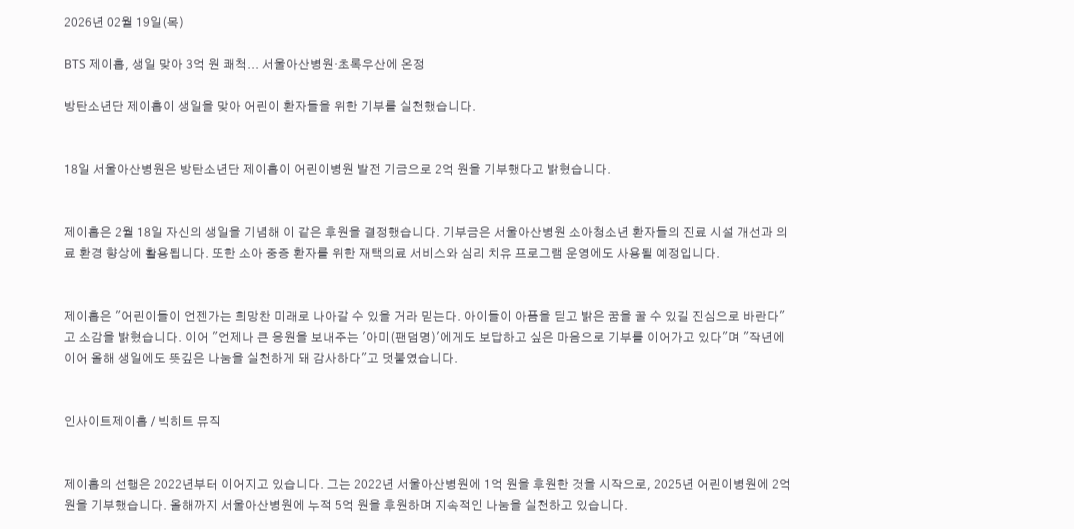2026년 02월 19일(목)

BTS 제이홉, 생일 맞아 3억 원 쾌척... 서울아산병원·초록우산에 온정

방탄소년단 제이홉이 생일을 맞아 어린이 환자들을 위한 기부를 실천했습니다.


18일 서울아산병원은 방탄소년단 제이홉이 어린이병원 발전 기금으로 2억 원을 기부했다고 밝혔습니다.


제이홉은 2월 18일 자신의 생일을 기념해 이 같은 후원을 결정했습니다. 기부금은 서울아산병원 소아청소년 환자들의 진료 시설 개선과 의료 환경 향상에 활용됩니다. 또한 소아 중증 환자를 위한 재택의료 서비스와 심리 치유 프로그램 운영에도 사용될 예정입니다.


제이홉은 "어린이들이 언젠가는 희망찬 미래로 나아갈 수 있을 거라 믿는다. 아이들이 아픔을 딛고 밝은 꿈을 꿀 수 있길 진심으로 바란다"고 소감을 밝혔습니다. 이어 "언제나 큰 응원을 보내주는 '아미(팬덤명)'에게도 보답하고 싶은 마음으로 기부를 이어가고 있다"며 "작년에 이어 올해 생일에도 뜻깊은 나눔을 실천하게 돼 감사하다"고 덧붙였습니다.


인사이트제이홉 / 빅히트 뮤직


제이홉의 선행은 2022년부터 이어지고 있습니다. 그는 2022년 서울아산병원에 1억 원을 후원한 것을 시작으로, 2025년 어린이병원에 2억 원을 기부했습니다. 올해까지 서울아산병원에 누적 5억 원을 후원하며 지속적인 나눔을 실천하고 있습니다.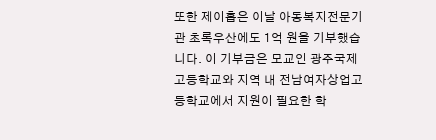또한 제이홉은 이날 아동복지전문기관 초록우산에도 1억 원을 기부했습니다. 이 기부금은 모교인 광주국제고등학교와 지역 내 전남여자상업고등학교에서 지원이 필요한 학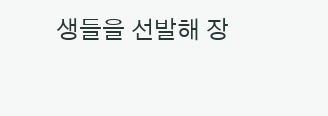생들을 선발해 장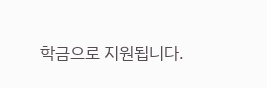학금으로 지원됩니다.